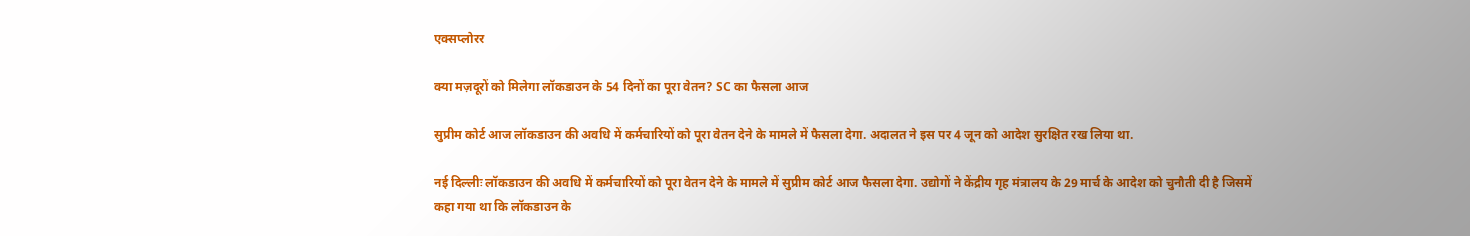एक्सप्लोरर

क्या मज़दूरों को मिलेगा लॉकडाउन के 54 दिनों का पूरा वेतन? SC का फैसला आज

सुप्रीम कोर्ट आज लॉकडाउन की अवधि में कर्मचारियों को पूरा वेतन देने के मामले में फैसला देगा. अदालत ने इस पर 4 जून को आदेश सुरक्षित रख लिया था.

नई दिल्लीः लॉकडाउन की अवधि में कर्मचारियों को पूरा वेतन देने के मामले में सुप्रीम कोर्ट आज फैसला देगा. उद्योगों ने केंद्रीय गृह मंत्रालय के 29 मार्च के आदेश को चुनौती दी है जिसमें कहा गया था कि लॉकडाउन के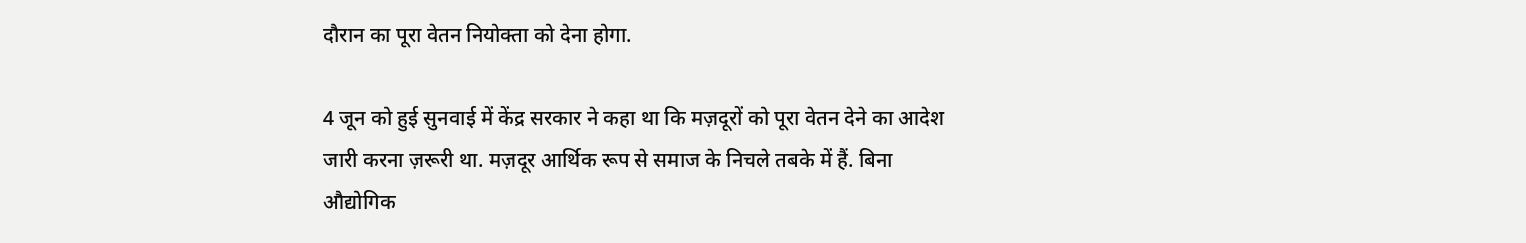दौरान का पूरा वेतन नियोक्ता को देना होगा.

4 जून को हुई सुनवाई में केंद्र सरकार ने कहा था कि मज़दूरों को पूरा वेतन देने का आदेश जारी करना ज़रूरी था. मज़दूर आर्थिक रूप से समाज के निचले तबके में हैं. बिना औद्योगिक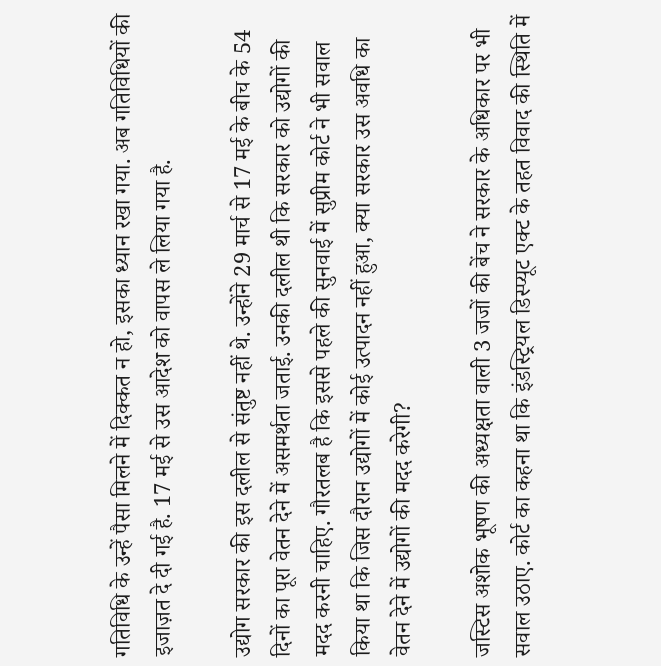गतिविधि के उन्हें पैसा मिलने में दिक्कत न हो, इसका ध्यान रखा गया. अब गतिविधियों की इजाज़त दे दी गई है. 17 मई से उस आदेश को वापस ले लिया गया है.

उद्योग सरकार की इस दलील से संतुष्ट नहीं थे. उन्होंने 29 मार्च से 17 मई के बीच के 54 दिनों का पूरा वेतन देने में असमर्थता जताई. उनकी दलील थी कि सरकार को उद्योगों की मदद करनी चाहिए. गौरतलब है कि इससे पहले की सुनवाई में सुप्रीम कोर्ट ने भी सवाल किया था कि जिस दौरान उद्योगों में कोई उत्पादन नहीं हुआ, क्या सरकार उस अवधि का वेतन देने में उद्योगों की मदद करेगी?

जस्टिस अशोक भूषण की अध्यक्षता वाली 3 जजों की बेंच ने सरकार के अधिकार पर भी सवाल उठाए. कोर्ट का कहना था कि इंडस्ट्रियल डिस्प्यूट एक्ट के तहत विवाद की स्थिति में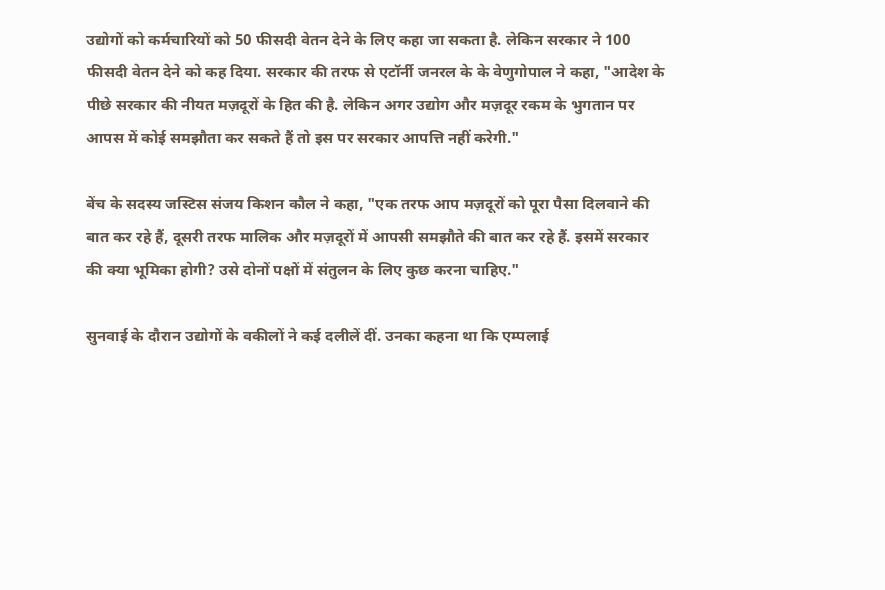उद्योगों को कर्मचारियों को 50 फीसदी वेतन देने के लिए कहा जा सकता है. लेकिन सरकार ने 100 फीसदी वेतन देने को कह दिया. सरकार की तरफ से एटॉर्नी जनरल के के वेणुगोपाल ने कहा, "आदेश के पीछे सरकार की नीयत मज़दूरों के हित की है. लेकिन अगर उद्योग और मज़दूर रकम के भुगतान पर आपस में कोई समझौता कर सकते हैं तो इस पर सरकार आपत्ति नहीं करेगी."

बेंच के सदस्य जस्टिस संजय किशन कौल ने कहा, "एक तरफ आप मज़दूरों को पूरा पैसा दिलवाने की बात कर रहे हैं, दूसरी तरफ मालिक और मज़दूरों में आपसी समझौते की बात कर रहे हैं. इसमें सरकार की क्या भूमिका होगी? उसे दोनों पक्षों में संतुलन के लिए कुछ करना चाहिए."

सुनवाई के दौरान उद्योगों के वकीलों ने कई दलीलें दीं. उनका कहना था कि एम्पलाई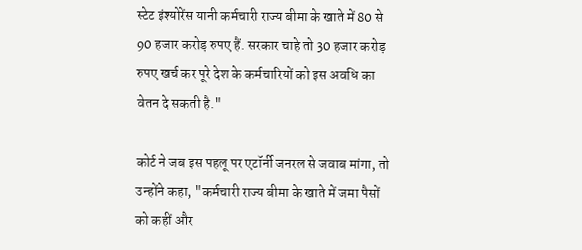स्टेट इंश्योरेंस यानी कर्मचारी राज्य बीमा के खाते में 80 से 90 हजार करोड़ रुपए हैं. सरकार चाहे तो 30 हजार करोड़ रुपए खर्च कर पूरे देश के कर्मचारियों को इस अवधि का वेतन दे सकती है."

कोर्ट ने जब इस पहलू पर एटॉर्नी जनरल से जवाब मांगा, तो उन्होंने कहा, "कर्मचारी राज्य बीमा के खाते में जमा पैसों को कहीं और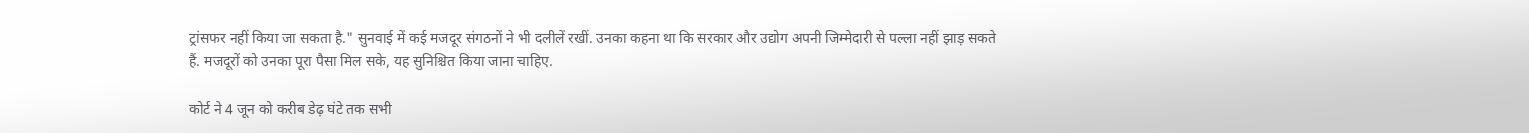ट्रांसफर नहीं किया जा सकता है." सुनवाई में कई मजदूर संगठनों ने भी दलीलें रखीं. उनका कहना था कि सरकार और उद्योग अपनी जिम्मेदारी से पल्ला नहीं झाड़ सकते हैं. मजदूरों को उनका पूरा पैसा मिल सके, यह सुनिश्चित किया जाना चाहिए.

कोर्ट ने 4 जून को करीब डेढ़ घंटे तक सभी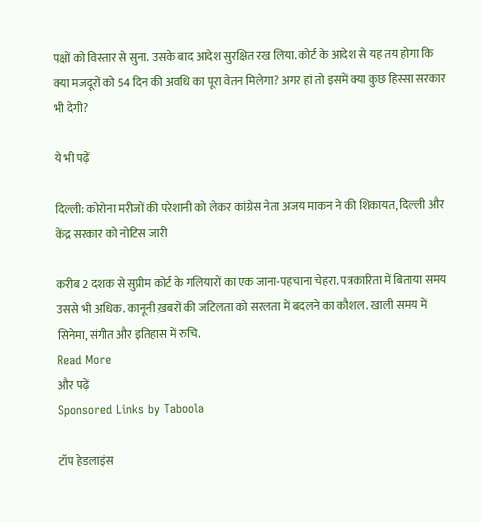पक्षों को विस्तार से सुना. उसके बाद आदेश सुरक्षित रख लिया. कोर्ट के आदेश से यह तय होगा कि क्या मजदूरों को 54 दिन की अवधि का पूरा वेतन मिलेगा? अगर हां तो इसमें क्या कुछ हिस्सा सरकार भी देगी?

ये भी पढ़ें

दिल्ली: कोरोना मरीजों की परेशानी को लेकर कांग्रेस नेता अजय माकन ने की शिकायत, दिल्ली और केंद्र सरकार को नोटिस जारी

करीब 2 दशक से सुप्रीम कोर्ट के गलियारों का एक जाना-पहचाना चेहरा. पत्रकारिता में बिताया समय उससे भी अधिक. कानूनी ख़बरों की जटिलता को सरलता में बदलने का कौशल. खाली समय में सिनेमा, संगीत और इतिहास में रुचि.
Read More
और पढ़ें
Sponsored Links by Taboola

टॉप हेडलाइंस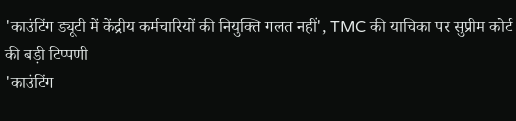'काउंटिंग ड्यूटी में केंद्रीय कर्मचारियों की नियुक्ति गलत नहीं', TMC की याचिका पर सुप्रीम कोर्ट की बड़ी टिप्पणी
'काउंटिंग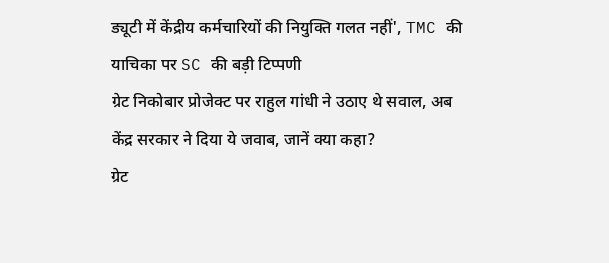ड्यूटी में केंद्रीय कर्मचारियों की नियुक्ति गलत नहीं', TMC की याचिका पर SC की बड़ी टिप्पणी
ग्रेट निकोबार प्रोजेक्ट पर राहुल गांधी ने उठाए थे सवाल, अब केंद्र सरकार ने दिया ये जवाब, जानें क्या कहा?
ग्रेट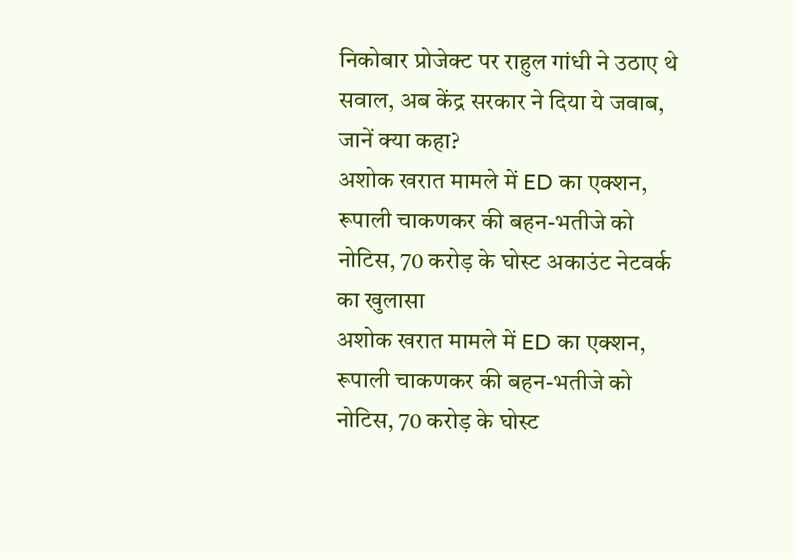निकोबार प्रोजेक्ट पर राहुल गांधी ने उठाए थे सवाल, अब केंद्र सरकार ने दिया ये जवाब, जानें क्या कहा?
अशोक खरात मामले में ED का एक्शन, रूपाली चाकणकर की बहन-भतीजे को नोटिस, 70 करोड़ के घोस्ट अकाउंट नेटवर्क का खुलासा
अशोक खरात मामले में ED का एक्शन, रूपाली चाकणकर की बहन-भतीजे को नोटिस, 70 करोड़ के घोस्ट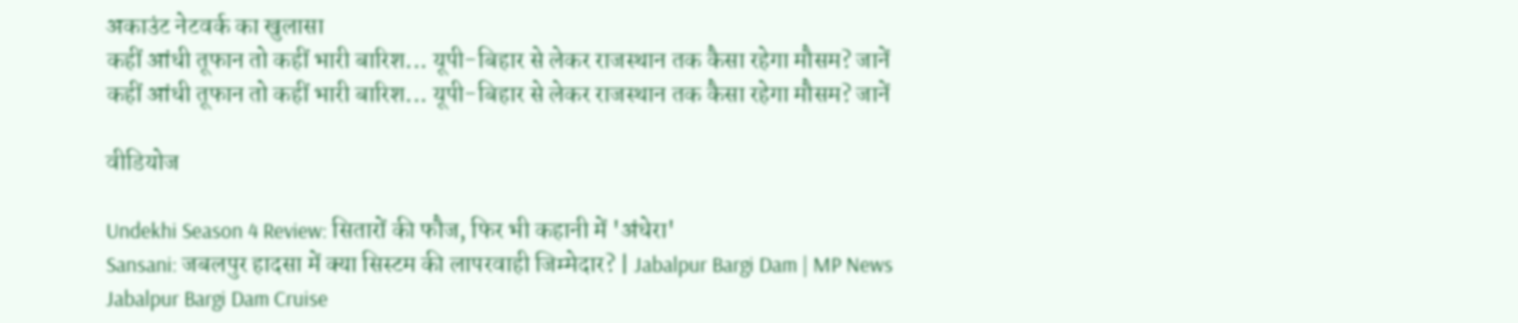अकाउंट नेटवर्क का खुलासा
कहीं आंधी तूफान तो कहीं भारी बारिश... यूपी-बिहार से लेकर राजस्थान तक कैसा रहेगा मौसम? जानें
कहीं आंधी तूफान तो कहीं भारी बारिश... यूपी-बिहार से लेकर राजस्थान तक कैसा रहेगा मौसम? जानें

वीडियोज

Undekhi Season 4 Review: सितारों की फौज, फिर भी कहानी में 'अंधेरा'
Sansani: जबलपुर हादसा में क्या सिस्टम की लापरवाही जिम्मेदार? | Jabalpur Bargi Dam | MP News
Jabalpur Bargi Dam Cruise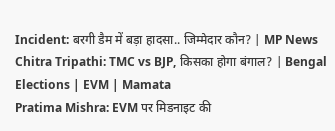Incident: बरगी डैम में बड़ा हादसा.. जिम्मेदार कौन? | MP News
Chitra Tripathi: TMC vs BJP, किसका होगा बंगाल? | Bengal Elections | EVM | Mamata
Pratima Mishra: EVM पर मिडनाइट की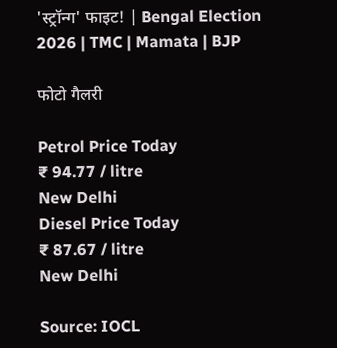'स्ट्रॉन्ग' फाइट! | Bengal Election 2026 | TMC | Mamata | BJP

फोटो गैलरी

Petrol Price Today
₹ 94.77 / litre
New Delhi
Diesel Price Today
₹ 87.67 / litre
New Delhi

Source: IOCL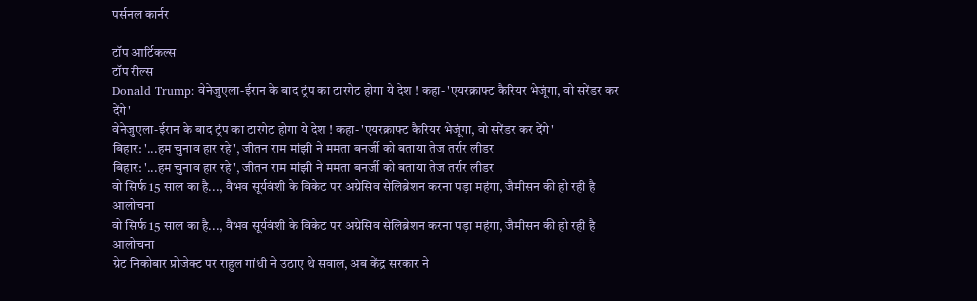पर्सनल कार्नर

टॉप आर्टिकल्स
टॉप रील्स
Donald Trump: वेनेजुएला-ईरान के बाद ट्रंप का टारगेट होगा ये देश ! कहा- 'एयरक्राफ्ट कैरियर भेजूंगा, वो सरेंडर कर देंगे'
वेनेजुएला-ईरान के बाद ट्रंप का टारगेट होगा ये देश ! कहा- 'एयरक्राफ्ट कैरियर भेजूंगा, वो सरेंडर कर देंगे'
बिहार: '...हम चुनाव हार रहे', जीतन राम मांझी ने ममता बनर्जी को बताया तेज तर्रार लीडर
बिहार: '...हम चुनाव हार रहे', जीतन राम मांझी ने ममता बनर्जी को बताया तेज तर्रार लीडर
वो सिर्फ 15 साल का है..., वैभव सूर्यवंशी के विकेट पर अग्रेसिव सेलिब्रेशन करना पड़ा महंगा, जैमीसन की हो रही है आलोचना
वो सिर्फ 15 साल का है..., वैभव सूर्यवंशी के विकेट पर अग्रेसिव सेलिब्रेशन करना पड़ा महंगा, जैमीसन की हो रही है आलोचना
ग्रेट निकोबार प्रोजेक्ट पर राहुल गांधी ने उठाए थे सवाल, अब केंद्र सरकार ने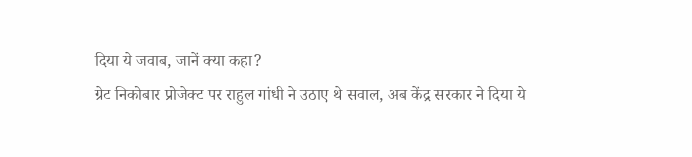दिया ये जवाब, जानें क्या कहा?
ग्रेट निकोबार प्रोजेक्ट पर राहुल गांधी ने उठाए थे सवाल, अब केंद्र सरकार ने दिया ये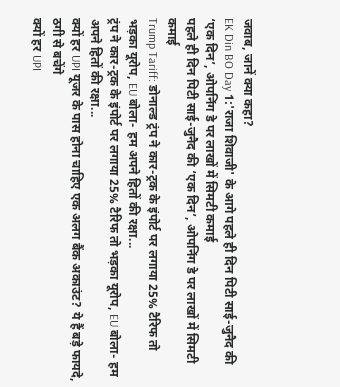जवाब, जानें क्या कहा?
EK Din BO Day 1:'राजा शिवाजी' के आगे पहले ही दिन पिटी साई-जुनैद की ‘एक दिन’, ओपनिंग डे पर लाखों में सिमटी कमाई
पहले ही दिन पिटी साई-जुनैद की ‘एक दिन’, ओपनिंग डे पर लाखों में सिमटी कमाई
Trump Tariff: डोनाल्ड ट्रंप ने कार-ट्रक के इंपोर्ट पर लगाया 25% टैरिफ तो भड़का यूरोप, EU बोला- हम अपने हितों की रक्षा...
ट्रंप ने कार-ट्रक के इंपोर्ट पर लगाया 25% टैरिफ तो भड़का यूरोप, EU बोला- हम अपने हितों की रक्षा...
क्यों हर UPI यूजर के पास होना चाहिए एक अलग बैंक अकाउंट? ये हैं बड़े फायदे, ठगी से बचेंगे
क्यों हर UPI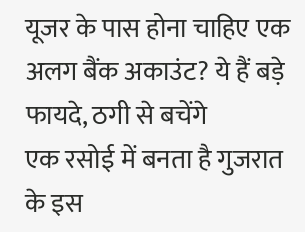यूजर के पास होना चाहिए एक अलग बैंक अकाउंट? ये हैं बड़े फायदे, ठगी से बचेंगे
एक रसोई में बनता है गुजरात के इस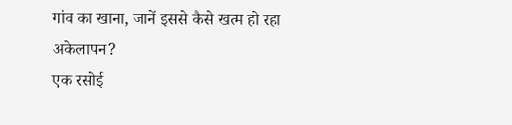गांव का खाना, जानें इससे कैसे खत्म हो रहा अकेलापन?
एक रसोई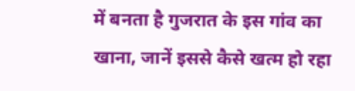में बनता है गुजरात के इस गांव का खाना, जानें इससे कैसे खत्म हो रहा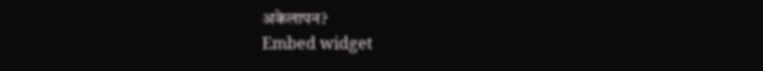अकेलापन?
Embed widget